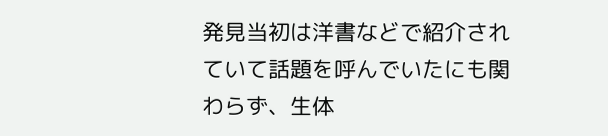発見当初は洋書などで紹介されていて話題を呼んでいたにも関わらず、生体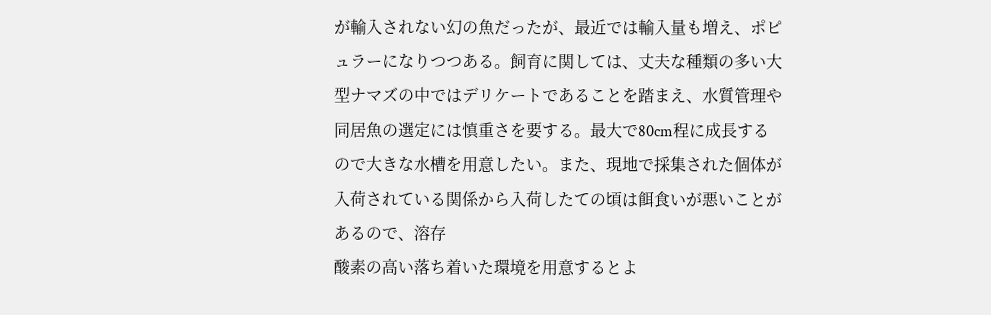が輸入されない幻の魚だったが、最近では輸入量も増え、ポピュラーになりつつある。飼育に関しては、丈夫な種類の多い大型ナマズの中ではデリケートであることを踏まえ、水質管理や同居魚の選定には慎重さを要する。最大で80cm程に成長するので大きな水槽を用意したい。また、現地で採集された個体が入荷されている関係から入荷したての頃は餌食いが悪いことがあるので、溶存
酸素の高い落ち着いた環境を用意するとよ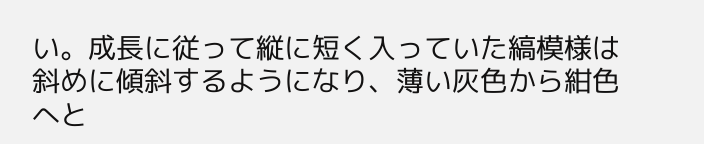い。成長に従って縦に短く入っていた縞模様は斜めに傾斜するようになり、薄い灰色から紺色へと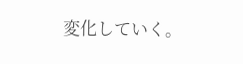変化していく。